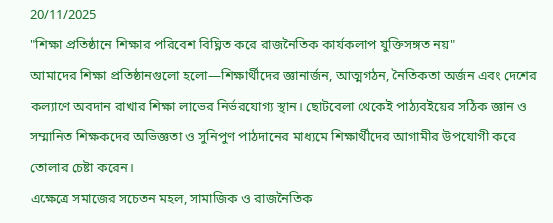20/11/2025
"শিক্ষা প্রতিষ্ঠানে শিক্ষার পরিবেশ বিঘ্নিত করে রাজনৈতিক কার্যকলাপ যুক্তিসঙ্গত নয়"
আমাদের শিক্ষা প্রতিষ্ঠানগুলো হলো—শিক্ষার্থীদের জ্ঞানার্জন, আত্মগঠন, নৈতিকতা অর্জন এবং দেশের কল্যাণে অবদান রাখার শিক্ষা লাভের নির্ভরযোগ্য স্থান। ছোটবেলা থেকেই পাঠ্যবইয়ের সঠিক জ্ঞান ও সম্মানিত শিক্ষকদের অভিজ্ঞতা ও সুনিপুণ পাঠদানের মাধ্যমে শিক্ষার্থীদের আগামীর উপযোগী করে তোলার চেষ্টা করেন।
এক্ষেত্রে সমাজের সচেতন মহল, সামাজিক ও রাজনৈতিক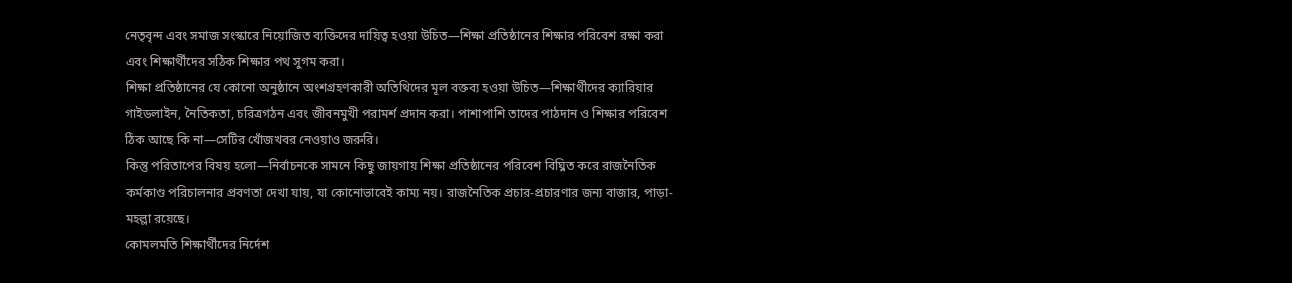নেতৃবৃন্দ এবং সমাজ সংস্কারে নিয়োজিত ব্যক্তিদের দায়িত্ব হওয়া উচিত—শিক্ষা প্রতিষ্ঠানের শিক্ষার পরিবেশ রক্ষা করা এবং শিক্ষার্থীদের সঠিক শিক্ষার পথ সুগম করা।
শিক্ষা প্রতিষ্ঠানের যে কোনো অনুষ্ঠানে অংশগ্রহণকারী অতিথিদের মূল বক্তব্য হওয়া উচিত—শিক্ষার্থীদের ক্যারিয়ার গাইডলাইন, নৈতিকতা, চরিত্রগঠন এবং জীবনমুখী পরামর্শ প্রদান করা। পাশাপাশি তাদের পাঠদান ও শিক্ষার পরিবেশ ঠিক আছে কি না—সেটির খোঁজখবর নেওয়াও জরুরি।
কিন্তু পরিতাপের বিষয় হলো—নির্বাচনকে সামনে কিছু জায়গায় শিক্ষা প্রতিষ্ঠানের পরিবেশ বিঘ্নিত করে রাজনৈতিক কর্মকাণ্ড পরিচালনার প্রবণতা দেখা যায়, যা কোনোভাবেই কাম্য নয়। রাজনৈতিক প্রচার-প্রচারণার জন্য বাজার, পাড়া-মহল্লা রয়েছে।
কোমলমতি শিক্ষার্থীদের নির্দেশ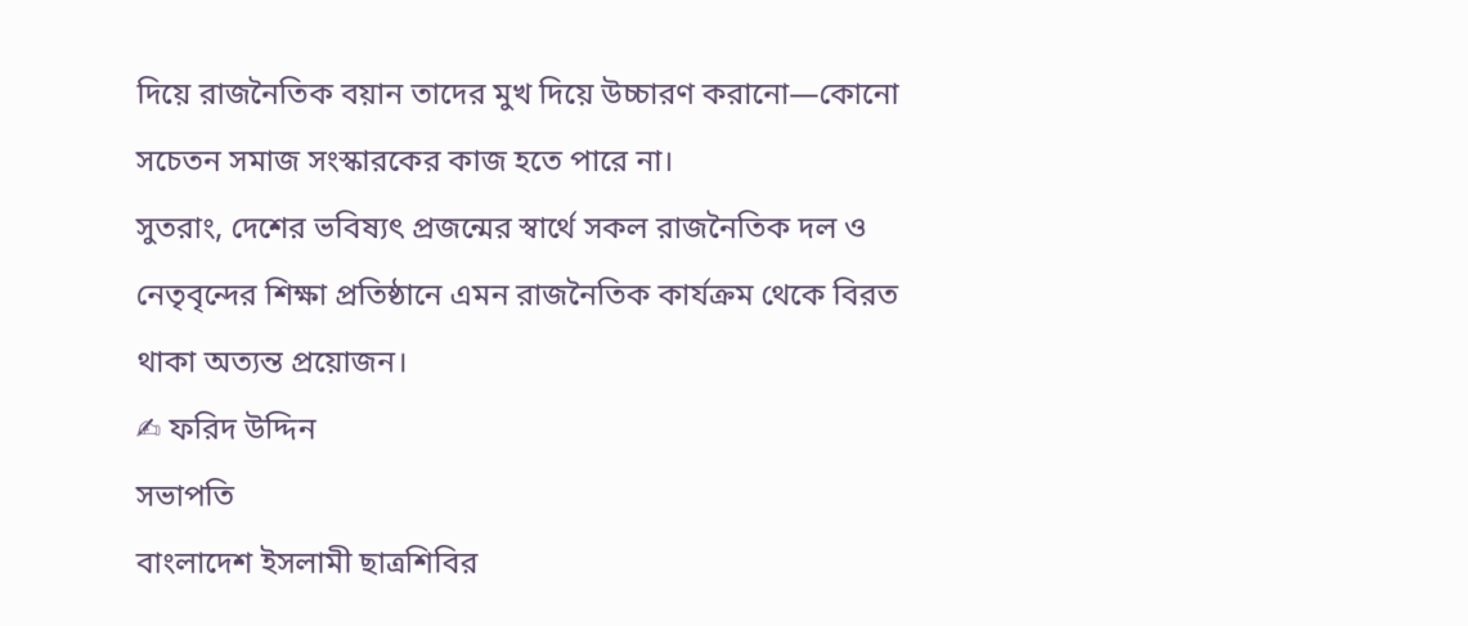দিয়ে রাজনৈতিক বয়ান তাদের মুখ দিয়ে উচ্চারণ করানো—কোনো সচেতন সমাজ সংস্কারকের কাজ হতে পারে না।
সুতরাং, দেশের ভবিষ্যৎ প্রজন্মের স্বার্থে সকল রাজনৈতিক দল ও নেতৃবৃন্দের শিক্ষা প্রতিষ্ঠানে এমন রাজনৈতিক কার্যক্রম থেকে বিরত থাকা অত্যন্ত প্রয়োজন।
✍ ফরিদ উদ্দিন
সভাপতি
বাংলাদেশ ইসলামী ছাত্রশিবির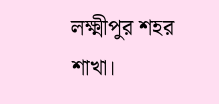লক্ষ্মীপুর শহর শাখা।